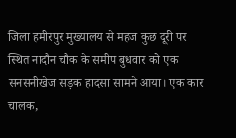जिला हमीरपुर मुख्यालय से महज कुछ दूरी पर स्थित नादौन चौक के समीप बुधवार को एक सनसनीखेज सड़क हादसा सामने आया। एक कार चालक,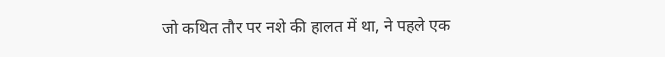जो कथित तौर पर नशे की हालत में था, ने पहले एक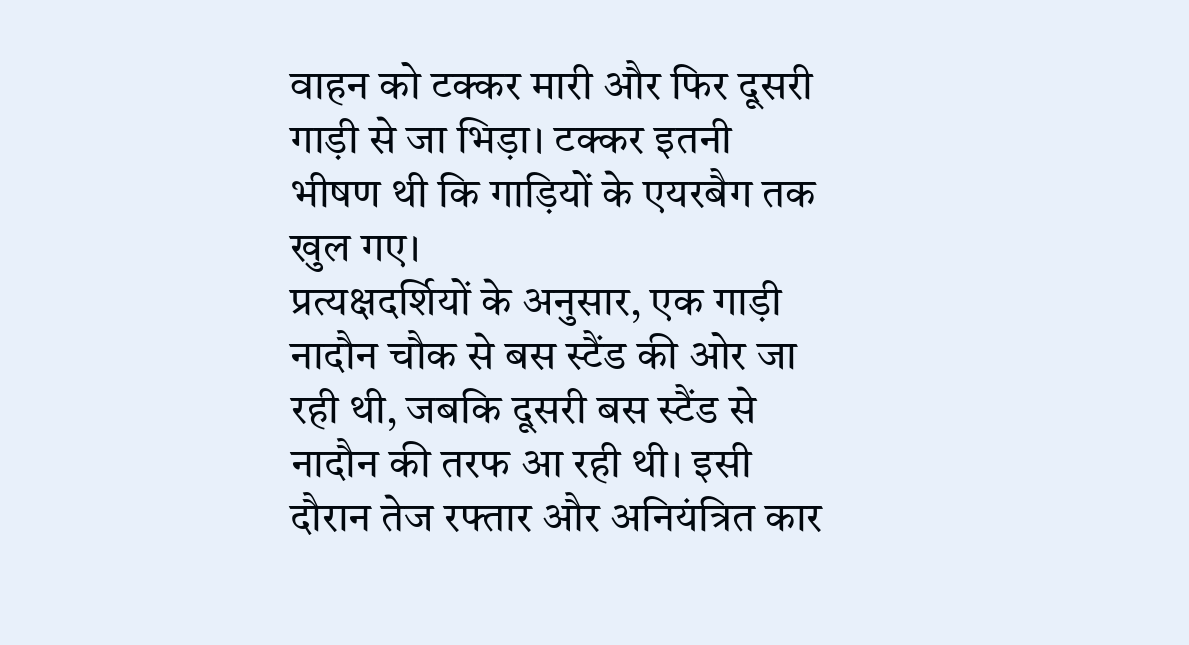वाहन को टक्कर मारी और फिर दूसरी गाड़ी से जा भिड़ा। टक्कर इतनी भीषण थी कि गाड़ियों के एयरबैग तक खुल गए।
प्रत्यक्षदर्शियों के अनुसार, एक गाड़ी नादौन चौक से बस स्टैंड की ओर जा रही थी, जबकि दूसरी बस स्टैंड से नादौन की तरफ आ रही थी। इसी दौरान तेज रफ्तार और अनियंत्रित कार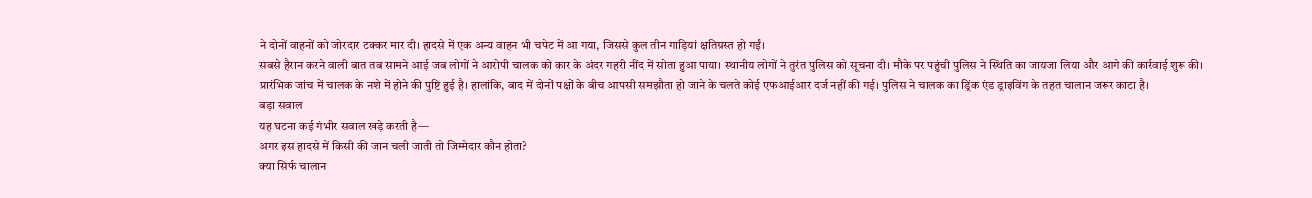ने दोनों वाहनों को जोरदार टक्कर मार दी। हादसे में एक अन्य वाहन भी चपेट में आ गया, जिससे कुल तीन गाड़ियां क्षतिग्रस्त हो गईं।
सबसे हैरान करने वाली बात तब सामने आई जब लोगों ने आरोपी चालक को कार के अंदर गहरी नींद में सोता हुआ पाया। स्थानीय लोगों ने तुरंत पुलिस को सूचना दी। मौके पर पहुंची पुलिस ने स्थिति का जायजा लिया और आगे की कार्रवाई शुरू की।
प्रारंभिक जांच में चालक के नशे में होने की पुष्टि हुई है। हालांकि, बाद में दोनों पक्षों के बीच आपसी समझौता हो जाने के चलते कोई एफआईआर दर्ज नहीं की गई। पुलिस ने चालक का ड्रिंक एंड ड्राइविंग के तहत चालान जरूर काटा है।
बड़ा सवाल
यह घटना कई गंभीर सवाल खड़े करती है—
अगर इस हादसे में किसी की जान चली जाती तो जिम्मेदार कौन होता?
क्या सिर्फ चालान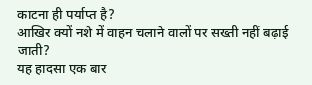काटना ही पर्याप्त है?
आखिर क्यों नशे में वाहन चलाने वालों पर सख्ती नहीं बढ़ाई जाती?
यह हादसा एक बार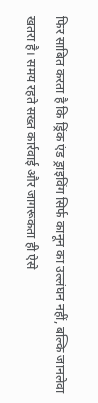फिर साबित करता है कि ड्रिंक एंड ड्राइविंग सिर्फ कानून का उल्लंघन नहीं, बल्कि जानलेवा खतरा है। समय रहते सख्त कार्रवाई और जागरूकता ही ऐसे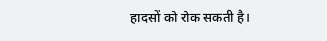हादसों को रोक सकती है।